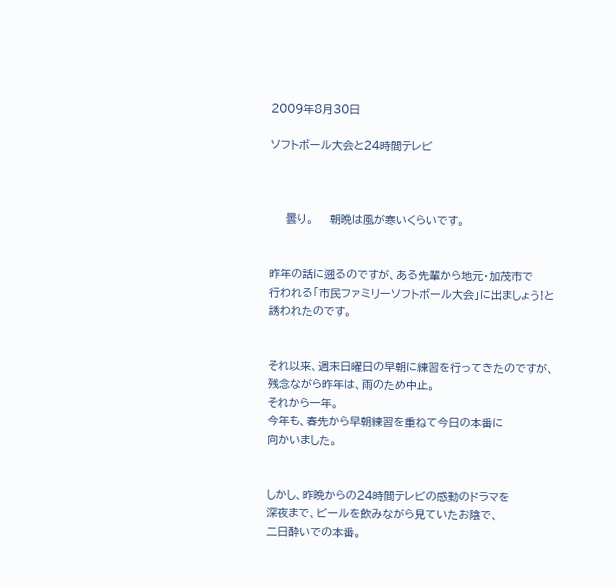2009年8月30日

ソフトボール大会と24時間テレビ



    曇り。    朝晩は風が寒いくらいです。


昨年の話に遡るのですが、ある先輩から地元・加茂市で
行われる「市民ファミリーソフトボール大会」に出ましょう!と
誘われたのです。


それ以来、週末日曜日の早朝に練習を行ってきたのですが、
残念ながら昨年は、雨のため中止。
それから一年。
今年も、春先から早朝練習を重ねて今日の本番に
向かいました。


しかし、昨晩からの24時間テレビの感動のドラマを
深夜まで、ビールを飲みながら見ていたお陰で、
二日酔いでの本番。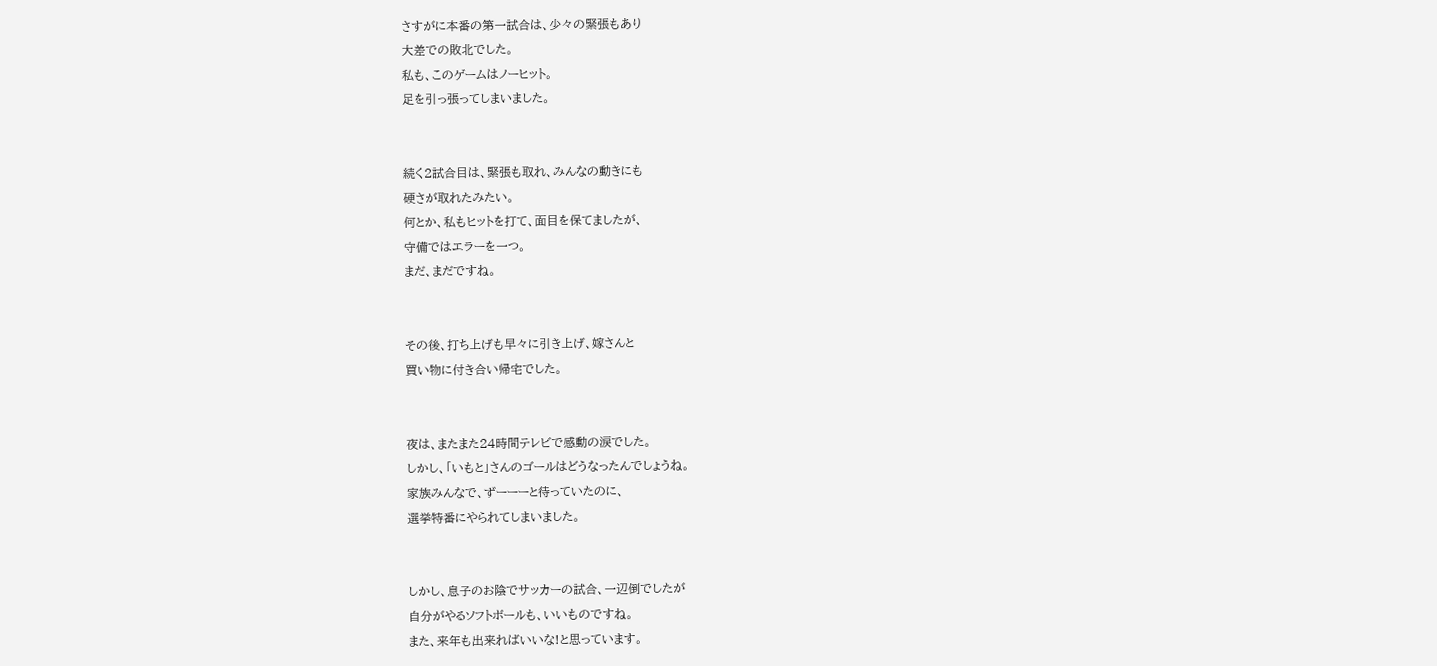さすがに本番の第一試合は、少々の緊張もあり
大差での敗北でした。
私も、このゲームはノーヒット。
足を引っ張ってしまいました。


続く2試合目は、緊張も取れ、みんなの動きにも
硬さが取れたみたい。
何とか、私もヒットを打て、面目を保てましたが、
守備ではエラーを一つ。
まだ、まだですね。


その後、打ち上げも早々に引き上げ、嫁さんと
買い物に付き合い帰宅でした。


夜は、またまた24時間テレビで感動の涙でした。
しかし、「いもと」さんのゴールはどうなったんでしょうね。
家族みんなで、ずーーーと待っていたのに、
選挙特番にやられてしまいました。


しかし、息子のお陰でサッカーの試合、一辺倒でしたが
自分がやるソフトボールも、いいものですね。
また、来年も出来ればいいな!と思っています。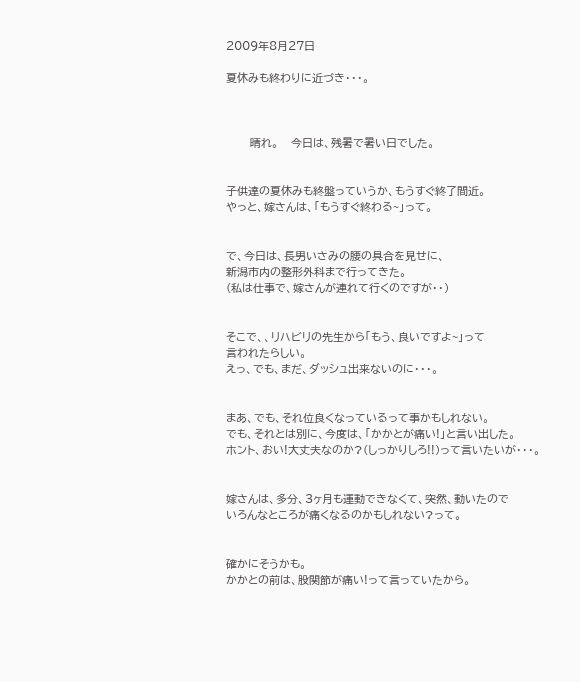2009年8月27日

夏休みも終わりに近づき・・・。



      晴れ。   今日は、残暑で暑い日でした。


子供達の夏休みも終盤っていうか、もうすぐ終了間近。
やっと、嫁さんは、「もうすぐ終わる~」って。


で、今日は、長男いさみの腰の具合を見せに、
新潟市内の整形外科まで行ってきた。
(私は仕事で、嫁さんが連れて行くのですが・・)


そこで、、リハビリの先生から「もう、良いですよ~」って
言われたらしい。
えっ、でも、まだ、ダッシュ出来ないのに・・・。


まあ、でも、それ位良くなっているって事かもしれない。
でも、それとは別に、今度は、「かかとが痛い!」と言い出した。
ホント、おい!大丈夫なのか?(しっかりしろ!!)って言いたいが・・・。


嫁さんは、多分、3ヶ月も運動できなくて、突然、動いたので
いろんなところが痛くなるのかもしれない?って。


確かにそうかも。
かかとの前は、股関節が痛い!って言っていたから。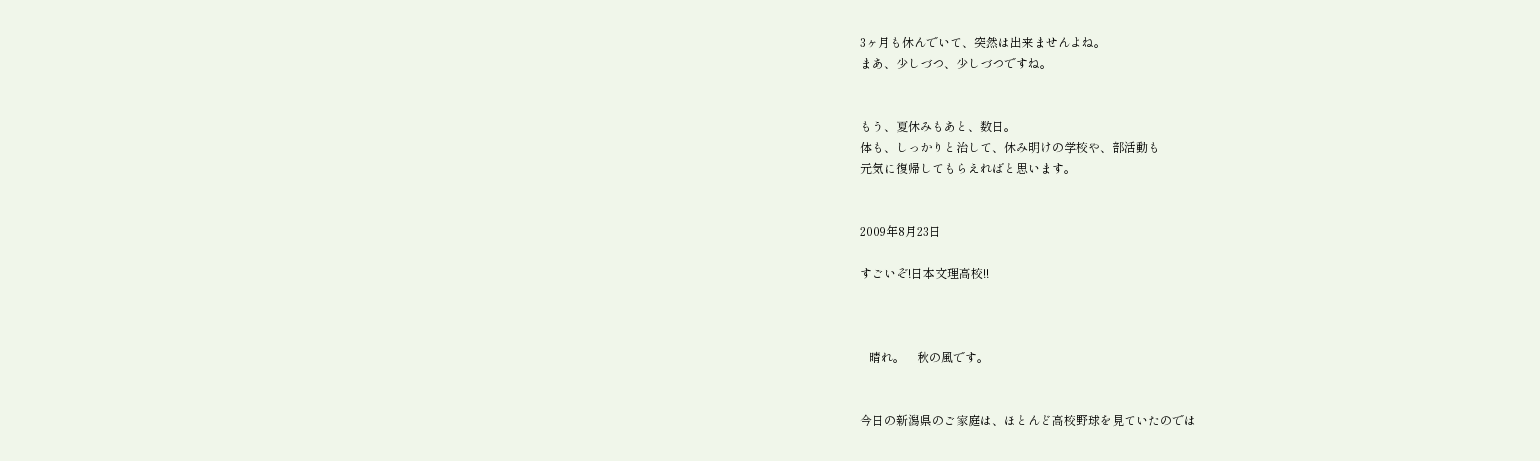3ヶ月も休んでいて、突然は出来ませんよね。
まあ、少しづつ、少しづつですね。


もう、夏休みもあと、数日。
体も、しっかりと治して、休み明けの学校や、部活動も
元気に復帰してもらえればと思います。


2009年8月23日

すごいぞ!日本文理高校!!



   晴れ。    秋の風です。


今日の新潟県のご家庭は、ほとんど高校野球を見ていたのでは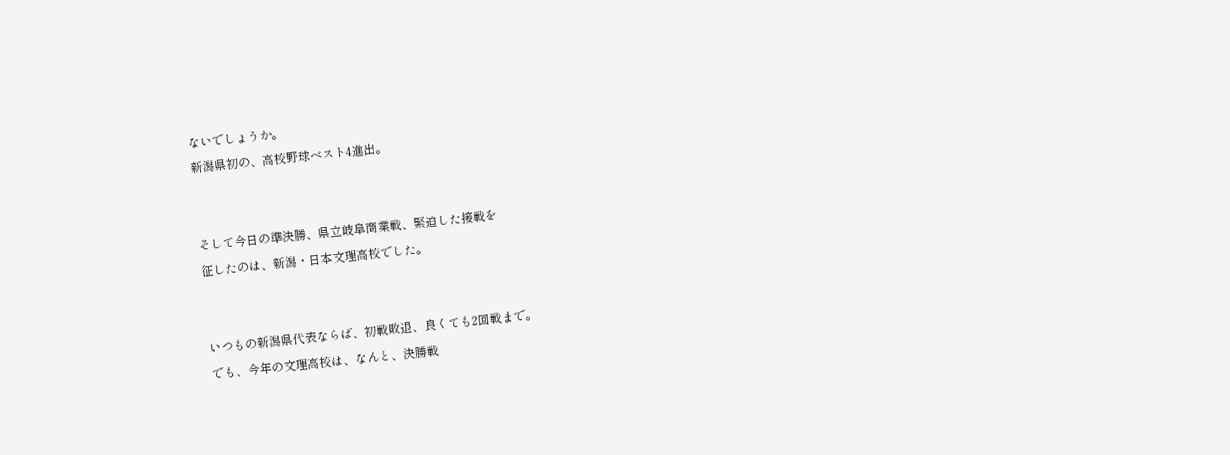ないでしょうか。
新潟県初の、高校野球ベスト4進出。


そして今日の準決勝、県立岐阜商業戦、緊迫した接戦を
征したのは、新潟・日本文理高校でした。


いつもの新潟県代表ならば、初戦敗退、良くても2回戦まで。
でも、今年の文理高校は、なんと、決勝戦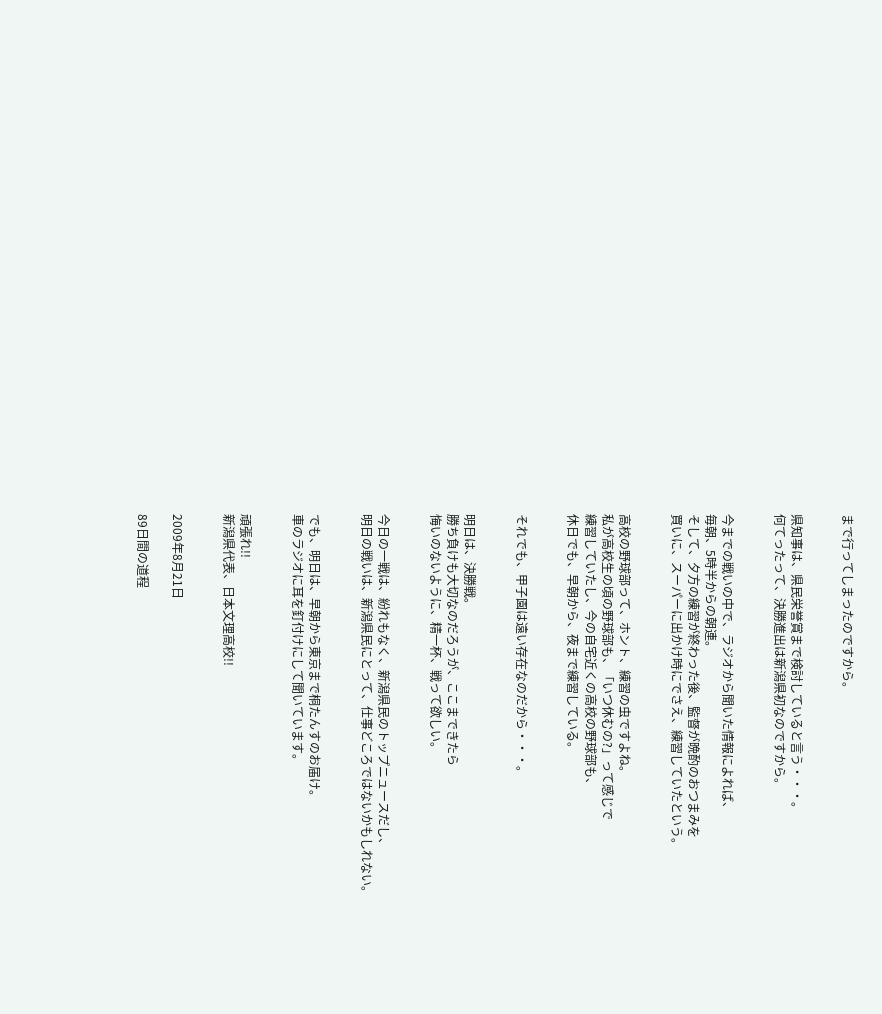まで行ってしまったのですから。


県知事は、県民栄誉賞まで検討していると言う・・・。
何てったって、決勝進出は新潟県初なのですから。


今までの戦いの中で、ラジオから聞いた情報によれば、
毎朝、5時半からの朝連。
そして、夕方の練習が終わった後、監督が晩酌のおつまみを
買いに、スーパーに出かけ時にでさえ、練習していたという。


高校の野球部って、ホント、練習の虫ですよね。
私が高校生の頃の野球部も、「いつ休むの?」って感じで
練習していたし、今の自宅近くの高校の野球部も、
休日でも、早朝から、夜まで練習している。


それでも、甲子園は遠い存在なのだから・・・。


明日は、決勝戦。
勝ち負けも大切なのだろうが、ここまできたら
悔いのないように、精一杯、戦って欲しい。


今日の一戦は、紛れもなく、新潟県民のトップニュースだし、
明日の戦いは、新潟県民にとって、仕事どころではないかもしれない。


でも、明日は、早朝から東京まで桐たんすのお届け。
車のラジオに耳を釘付けにして聞いています。


頑張れ!!
新潟県代表、日本文理高校!!


2009年8月21日

89日間の道程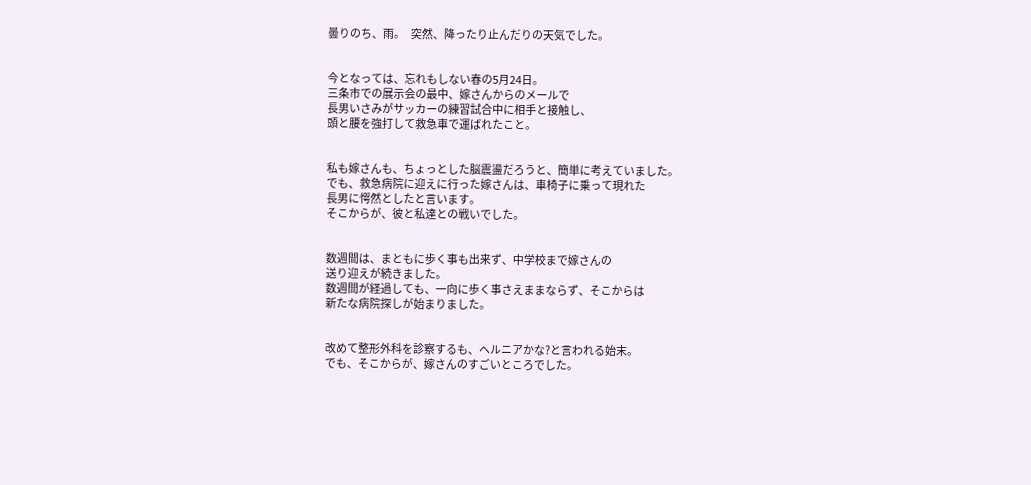曇りのち、雨。   突然、降ったり止んだりの天気でした。


今となっては、忘れもしない春の5月24日。
三条市での展示会の最中、嫁さんからのメールで
長男いさみがサッカーの練習試合中に相手と接触し、
頭と腰を強打して救急車で運ばれたこと。


私も嫁さんも、ちょっとした脳震盪だろうと、簡単に考えていました。
でも、救急病院に迎えに行った嫁さんは、車椅子に乗って現れた
長男に愕然としたと言います。
そこからが、彼と私達との戦いでした。


数週間は、まともに歩く事も出来ず、中学校まで嫁さんの
送り迎えが続きました。
数週間が経過しても、一向に歩く事さえままならず、そこからは
新たな病院探しが始まりました。


改めて整形外科を診察するも、ヘルニアかな?と言われる始末。
でも、そこからが、嫁さんのすごいところでした。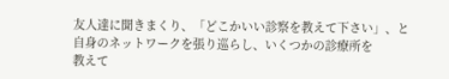友人達に聞きまくり、「どこかいい診察を教えて下さい」、と
自身のネットワークを張り巡らし、いくつかの診療所を
教えて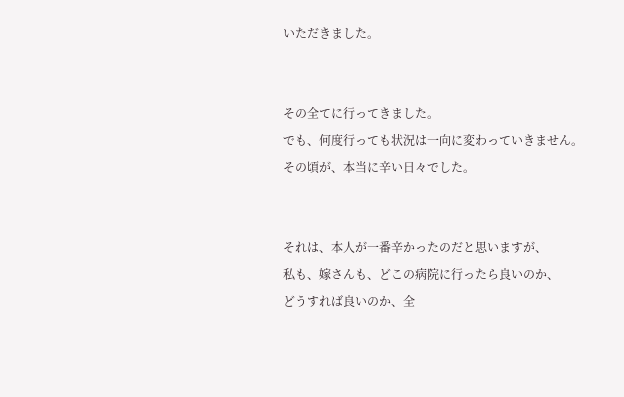いただきました。


その全てに行ってきました。
でも、何度行っても状況は一向に変わっていきません。
その頃が、本当に辛い日々でした。


それは、本人が一番辛かったのだと思いますが、
私も、嫁さんも、どこの病院に行ったら良いのか、
どうすれば良いのか、全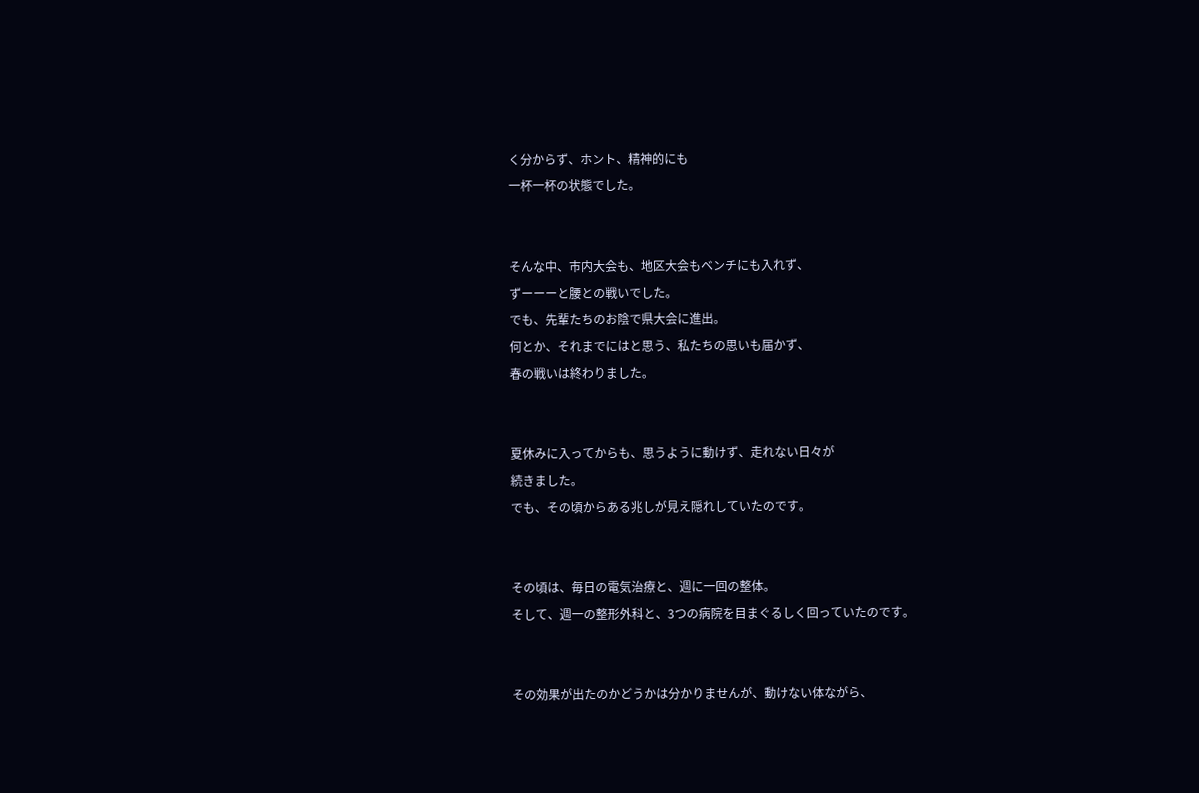く分からず、ホント、精神的にも
一杯一杯の状態でした。


そんな中、市内大会も、地区大会もベンチにも入れず、
ずーーーと腰との戦いでした。
でも、先輩たちのお陰で県大会に進出。
何とか、それまでにはと思う、私たちの思いも届かず、
春の戦いは終わりました。


夏休みに入ってからも、思うように動けず、走れない日々が
続きました。
でも、その頃からある兆しが見え隠れしていたのです。


その頃は、毎日の電気治療と、週に一回の整体。
そして、週一の整形外科と、3つの病院を目まぐるしく回っていたのです。


その効果が出たのかどうかは分かりませんが、動けない体ながら、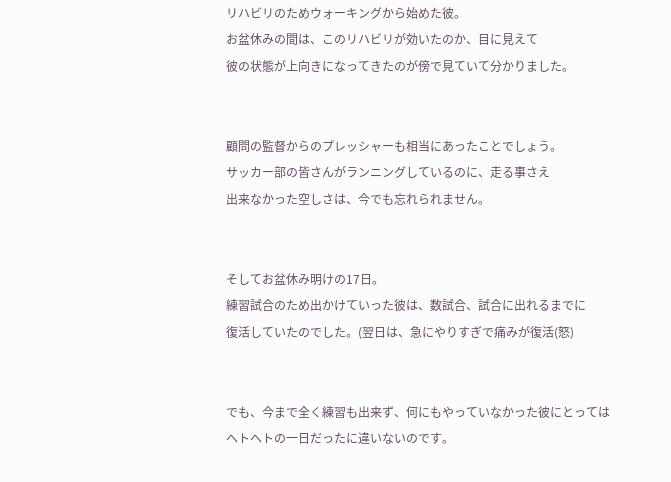リハビリのためウォーキングから始めた彼。
お盆休みの間は、このリハビリが効いたのか、目に見えて
彼の状態が上向きになってきたのが傍で見ていて分かりました。


顧問の監督からのプレッシャーも相当にあったことでしょう。
サッカー部の皆さんがランニングしているのに、走る事さえ
出来なかった空しさは、今でも忘れられません。


そしてお盆休み明けの17日。
練習試合のため出かけていった彼は、数試合、試合に出れるまでに
復活していたのでした。(翌日は、急にやりすぎで痛みが復活(怒)


でも、今まで全く練習も出来ず、何にもやっていなかった彼にとっては
ヘトヘトの一日だったに違いないのです。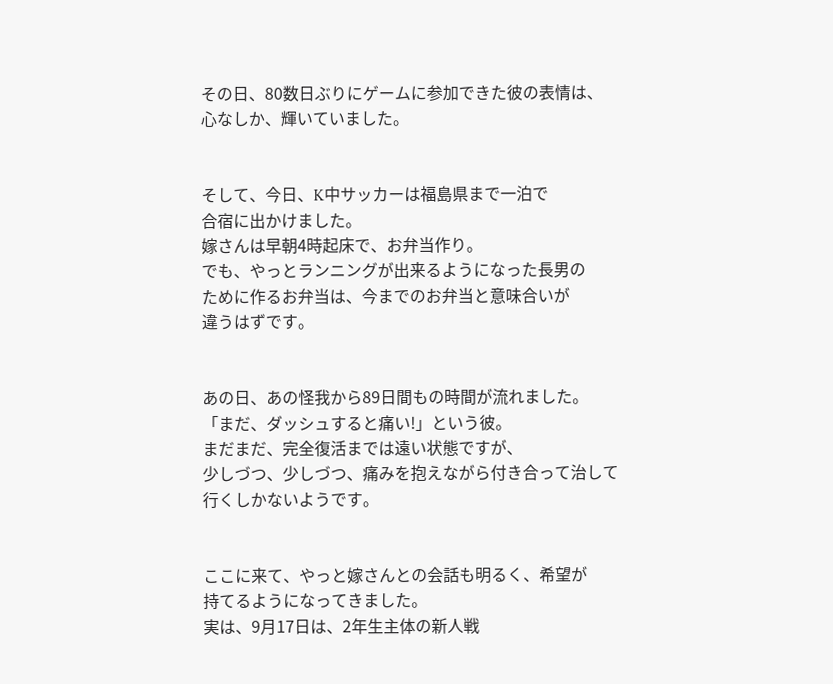その日、80数日ぶりにゲームに参加できた彼の表情は、
心なしか、輝いていました。


そして、今日、K中サッカーは福島県まで一泊で
合宿に出かけました。
嫁さんは早朝4時起床で、お弁当作り。
でも、やっとランニングが出来るようになった長男の
ために作るお弁当は、今までのお弁当と意味合いが
違うはずです。


あの日、あの怪我から89日間もの時間が流れました。
「まだ、ダッシュすると痛い!」という彼。
まだまだ、完全復活までは遠い状態ですが、
少しづつ、少しづつ、痛みを抱えながら付き合って治して
行くしかないようです。


ここに来て、やっと嫁さんとの会話も明るく、希望が
持てるようになってきました。
実は、9月17日は、2年生主体の新人戦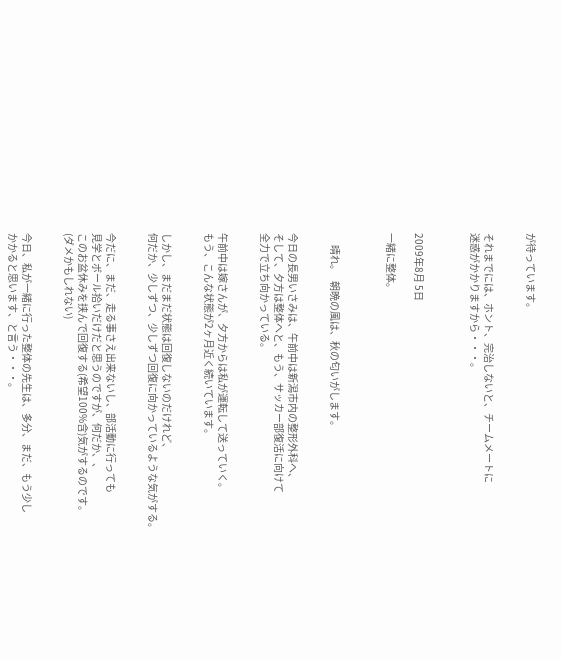が待っています。


それまでには、ホント、完治しないと、チームメートに
迷惑がかかりますから・・・。



2009年8月 5日

一緒に整体。



      晴れ。   朝晩の風は、秋の匂いがします。


今日の長男いさみは、午前中は新潟市内の整形外科へ、
そして、夕方は整体へと、もう、サッカー部復活に向けて
全力で立ち向かっている。


午前中は嫁さんが、夕方からは私が運転して送っていく。
もう、こんな状態が2ヶ月近く続いています。


しかし、まだまだ状態は回復しないのだけれど、
何だか、少しずつ、少しずつ回復に向かっているような気がする。


今だに、まだ、走る事さえ出来ないし、部活動に行っても
見学とボール拾いだけだと思うのですが、何だか、、
このお盆休みを挟んで回復する(希望100%含)気がするのです。
(ダメかもしれない)


今日、私が一緒に行った整体の先生は、多分、まだ、もう少し
かかると思います、と言う・・・。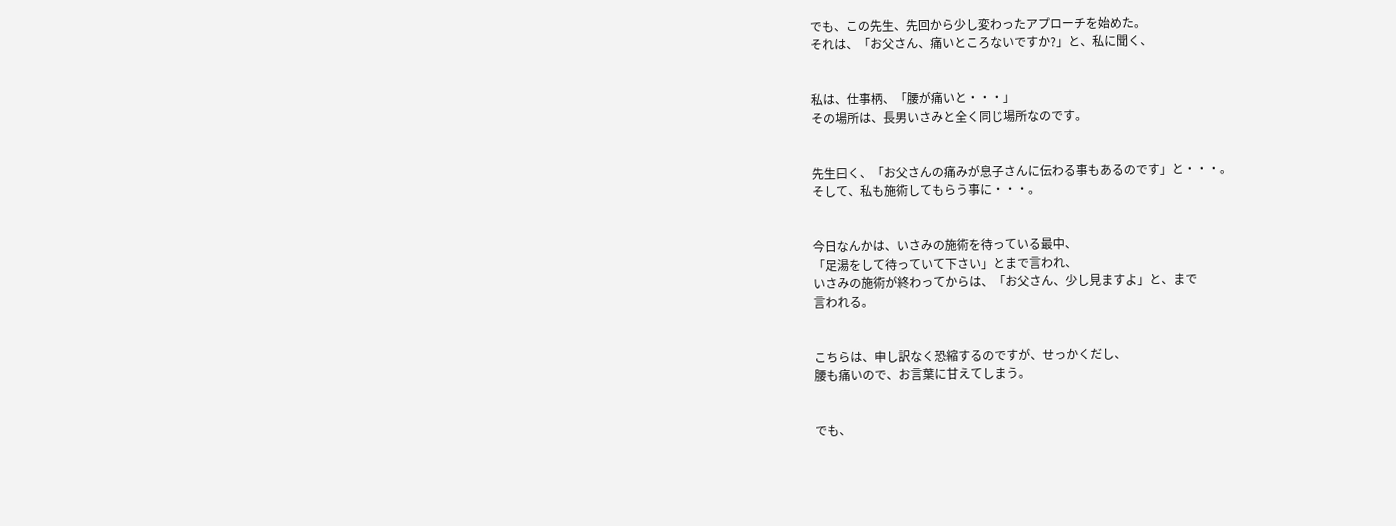でも、この先生、先回から少し変わったアプローチを始めた。
それは、「お父さん、痛いところないですか?」と、私に聞く、


私は、仕事柄、「腰が痛いと・・・」
その場所は、長男いさみと全く同じ場所なのです。


先生曰く、「お父さんの痛みが息子さんに伝わる事もあるのです」と・・・。
そして、私も施術してもらう事に・・・。


今日なんかは、いさみの施術を待っている最中、
「足湯をして待っていて下さい」とまで言われ、
いさみの施術が終わってからは、「お父さん、少し見ますよ」と、まで
言われる。


こちらは、申し訳なく恐縮するのですが、せっかくだし、
腰も痛いので、お言葉に甘えてしまう。


でも、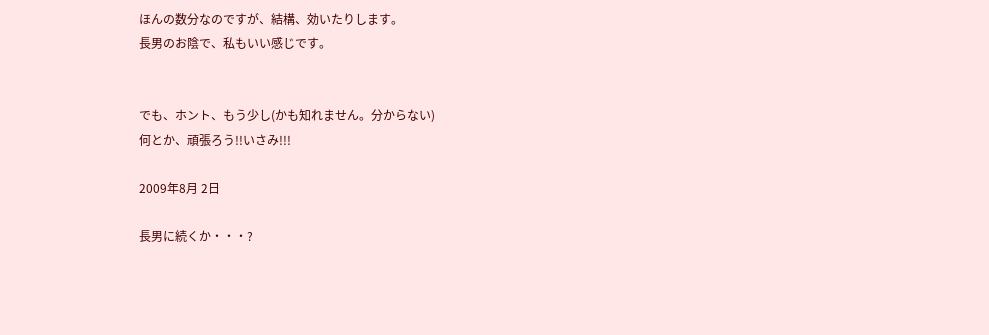ほんの数分なのですが、結構、効いたりします。
長男のお陰で、私もいい感じです。


でも、ホント、もう少し(かも知れません。分からない)
何とか、頑張ろう!!いさみ!!!

2009年8月 2日

長男に続くか・・・?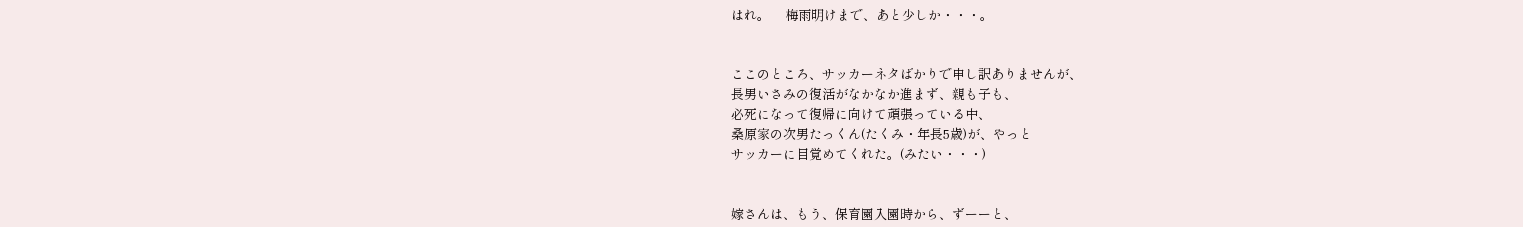はれ。     梅雨明けまで、あと少しか・・・。


ここのところ、サッカーネタばかりで申し訳ありませんが、
長男いさみの復活がなかなか進まず、親も子も、
必死になって復帰に向けて頑張っている中、
桑原家の次男たっくん(たくみ・年長5歳)が、やっと
サッカーに目覚めてくれた。(みたい・・・)


嫁さんは、もう、保育園入園時から、ずーーと、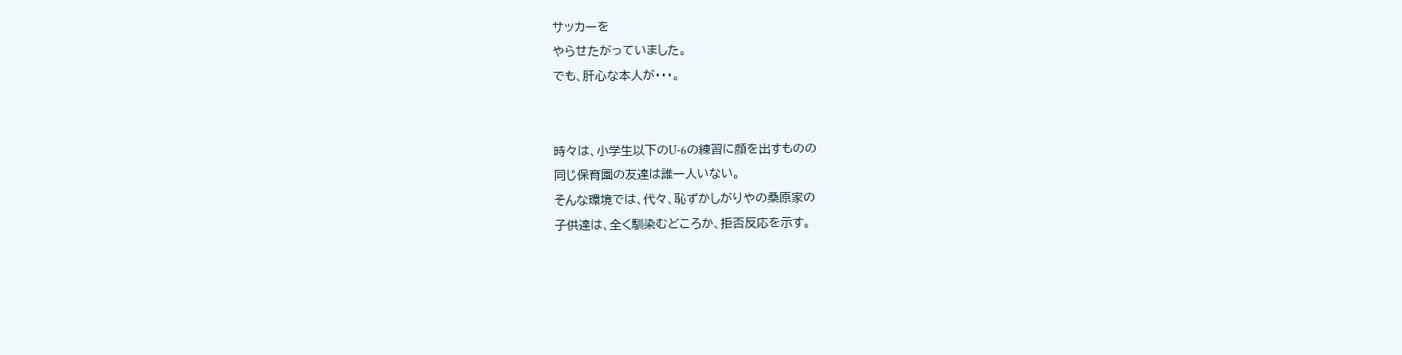サッカーを
やらせたがっていました。
でも、肝心な本人が・・・。


時々は、小学生以下のU-6の練習に顔を出すものの
同じ保育園の友達は誰一人いない。
そんな環境では、代々、恥ずかしがりやの桑原家の
子供達は、全く馴染むどころか、拒否反応を示す。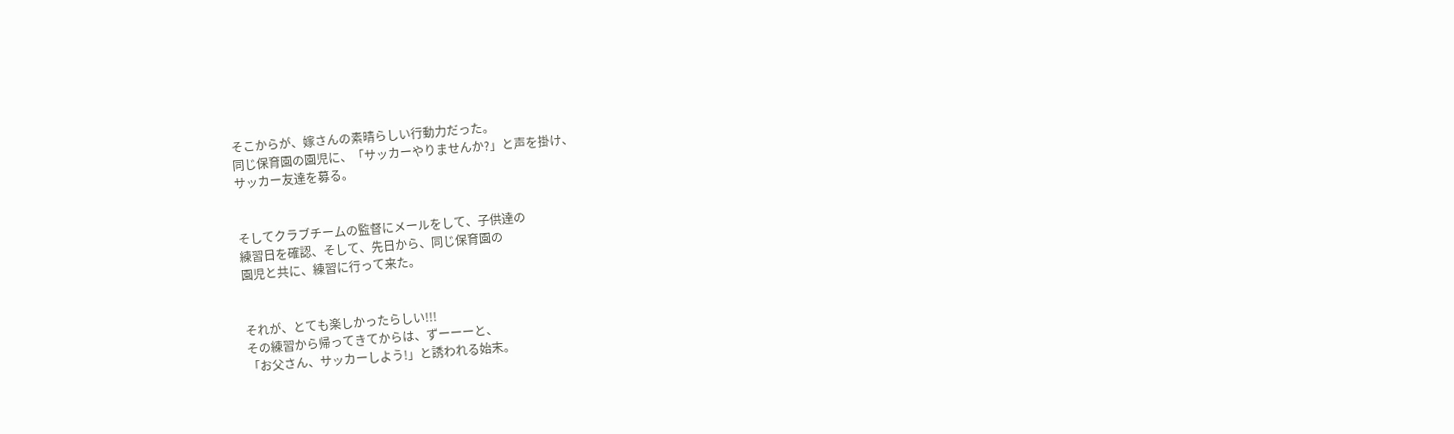そこからが、嫁さんの素晴らしい行動力だった。
同じ保育園の園児に、「サッカーやりませんか?」と声を掛け、
サッカー友達を募る。


そしてクラブチームの監督にメールをして、子供達の
練習日を確認、そして、先日から、同じ保育園の
園児と共に、練習に行って来た。


それが、とても楽しかったらしい!!!
その練習から帰ってきてからは、ずーーーと、
「お父さん、サッカーしよう!」と誘われる始末。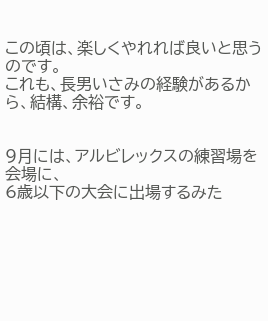この頃は、楽しくやれれば良いと思うのです。
これも、長男いさみの経験があるから、結構、余裕です。


9月には、アルビレックスの練習場を会場に、
6歳以下の大会に出場するみた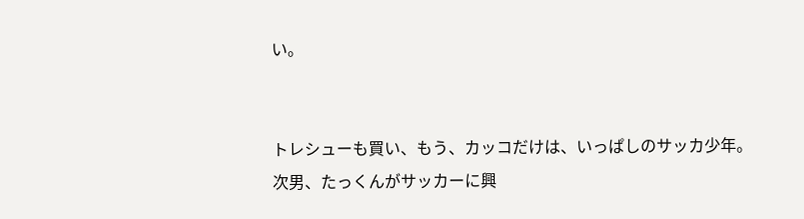い。


トレシューも買い、もう、カッコだけは、いっぱしのサッカ少年。
次男、たっくんがサッカーに興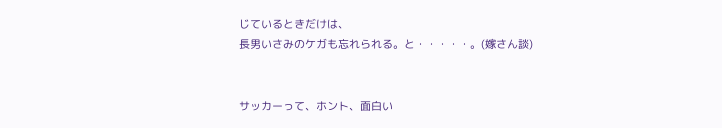じているときだけは、
長男いさみのケガも忘れられる。と・・・・・。(嫁さん談)


サッカーって、ホント、面白い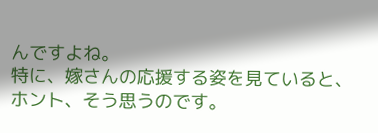んですよね。
特に、嫁さんの応援する姿を見ていると、
ホント、そう思うのです。